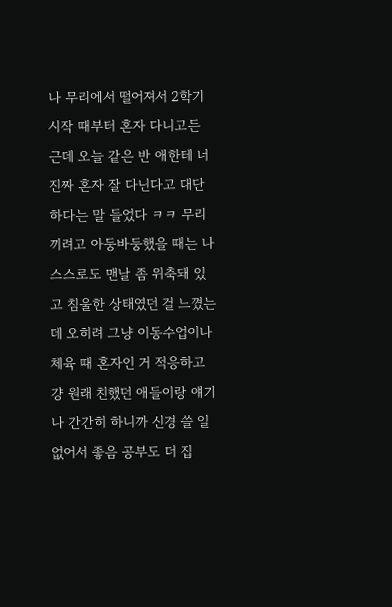나 무리에서 떨어져서 2학기 시작 때부터 혼자 다니고든 근데 오늘 같은 반 애한테 너 진짜 혼자 잘 다닌다고 대단하다는 말 들었다 ㅋㅋ 무리 끼려고 아둥바둥했을 때는 나 스스로도 맨날 좀 위축돼 있고 침울한 상태였던 걸 느꼈는데 오히려 그냥 이동수업이나 체육 때 혼자인 거 적응하고 걍 원래 친했던 애들이랑 얘기나 간간히 하니까 신경 쓸 일 없어서 좋음 공부도 더 집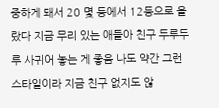중하게 돼서 20 몇 등에서 12등으로 올랐다 지금 무리 있는 애들아 친구 두루두루 사귀어 놓는 게 좋음 나도 약간 그런 스타일이라 지금 친구 없지도 않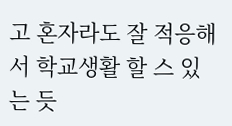고 혼자라도 잘 적응해서 학교생활 할 스 있는 듯